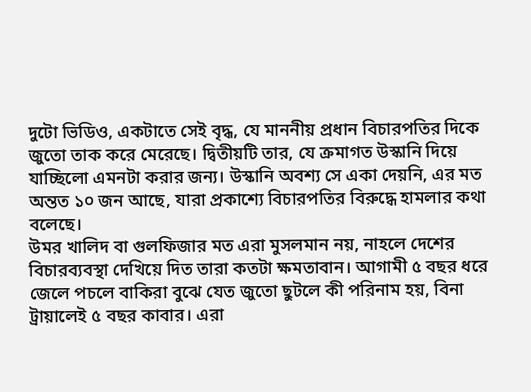দুটো ভিডিও, একটাতে সেই বৃদ্ধ, যে মাননীয় প্রধান বিচারপতির দিকে জুতো তাক করে মেরেছে। দ্বিতীয়টি তার, যে ক্রমাগত উস্কানি দিয়ে যাচ্ছিলো এমনটা করার জন্য। উস্কানি অবশ্য সে একা দেয়নি, এর মত অন্তত ১০ জন আছে, যারা প্রকাশ্যে বিচারপতির বিরুদ্ধে হামলার কথা বলেছে।
উমর খালিদ বা গুলফিজার মত এরা মুসলমান নয়, নাহলে দেশের বিচারব্যবস্থা দেখিয়ে দিত তারা কতটা ক্ষমতাবান। আগামী ৫ বছর ধরে জেলে পচলে বাকিরা বুঝে যেত জুতো ছুটলে কী পরিনাম হয়, বিনা ট্রায়ালেই ৫ বছর কাবার। এরা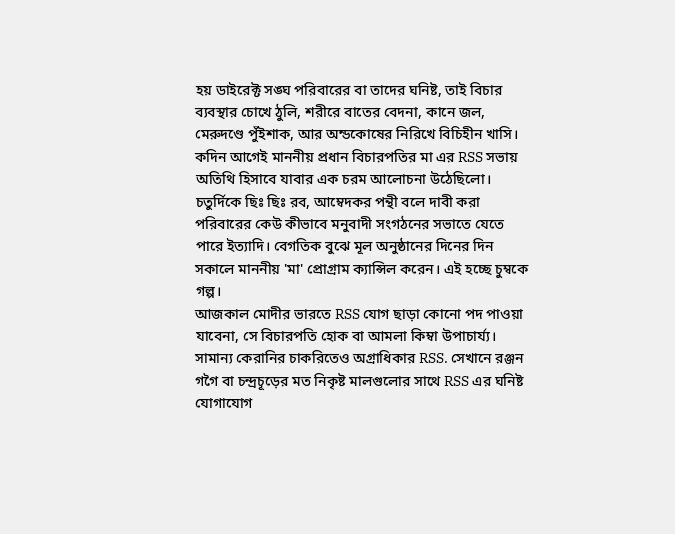হয় ডাইরেক্ট সঙ্ঘ পরিবারের বা তাদের ঘনিষ্ট, তাই বিচার ব্যবস্থার চোখে ঠুলি, শরীরে বাতের বেদনা, কানে জল, মেরুদণ্ডে পুঁইশাক, আর অন্ডকোষের নিরিখে বিচিহীন খাসি।
কদিন আগেই মাননীয় প্রধান বিচারপতির মা এর RSS সভায় অতিথি হিসাবে যাবার এক চরম আলোচনা উঠেছিলো। চতুর্দিকে ছিঃ ছিঃ রব, আম্বেদকর পন্থী বলে দাবী করা পরিবারের কেউ কীভাবে মনুবাদী সংগঠনের সভাতে যেতে পারে ইত্যাদি। বেগতিক বুঝে মূল অনুষ্ঠানের দিনের দিন সকালে মাননীয় 'মা' প্রোগ্রাম ক্যান্সিল করেন। এই হচ্ছে চুম্বকে গল্প।
আজকাল মোদীর ভারতে RSS যোগ ছাড়া কোনো পদ পাওয়া যাবেনা, সে বিচারপতি হোক বা আমলা কিম্বা উপাচার্য্য। সামান্য কেরানির চাকরিতেও অগ্রাধিকার RSS. সেখানে রঞ্জন গগৈ বা চন্দ্রচূড়ের মত নিকৃষ্ট মালগুলোর সাথে RSS এর ঘনিষ্ট যোগাযোগ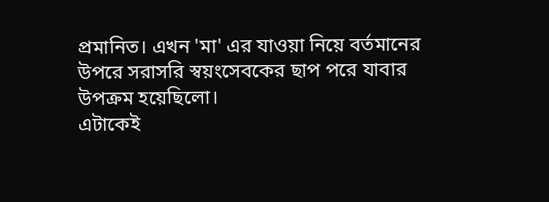প্রমানিত। এখন 'মা' এর যাওয়া নিয়ে বর্তমানের উপরে সরাসরি স্বয়ংসেবকের ছাপ পরে যাবার উপক্রম হয়েছিলো।
এটাকেই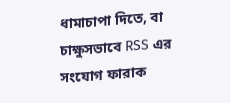ধামাচাপা দিতে, বা চাক্ষুসভাবে RSS এর সংযোগ ফারাক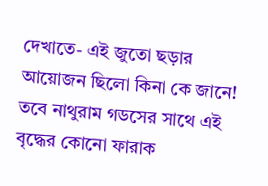দেখাতে- এই জুতো ছড়ার আয়োজন ছিলো কিনা কে জানে! তবে নাথুরাম গডসের সাথে এই বৃদ্ধের কোনো ফারাক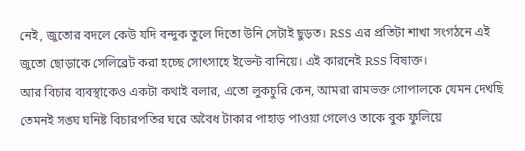নেই, জুতোর বদলে কেউ যদি বন্দুক তুলে দিতো উনি সেটাই ছুড়ত। RSS এর প্রতিটা শাখা সংগঠনে এই জুতো ছোড়াকে সেলিব্রেট করা হচ্ছে সোৎসাহে ইভেন্ট বানিয়ে। এই কারনেই RSS বিষাক্ত।
আর বিচার ব্যবস্থাকেও একটা কথাই বলার, এতো লুকচুরি কেন, আমরা রামভক্ত গোপালকে যেমন দেখছি তেমনই সঙ্ঘ ঘনিষ্ট বিচারপতির ঘরে অবৈধ টাকার পাহাড় পাওয়া গেলেও তাকে বুক ফুলিয়ে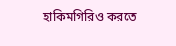হাকিমগিরিও করতে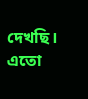দেখছি। এতো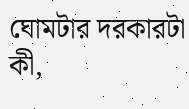ঘোমটার দরকারটা কী,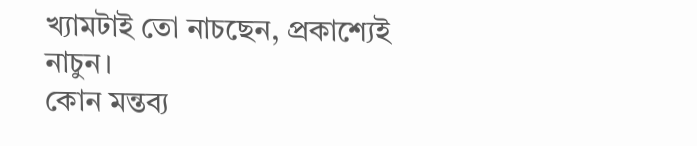খ্যামটাই তো নাচছেন, প্রকাশ্যেই নাচুন।
কোন মন্তব্য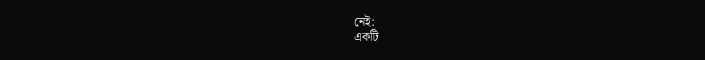নেই:
একটি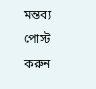মন্তব্য পোস্ট করুন